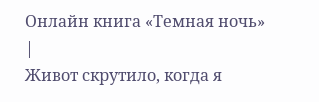Онлайн книга «Темная ночь»
|
Живот скрутило, когда я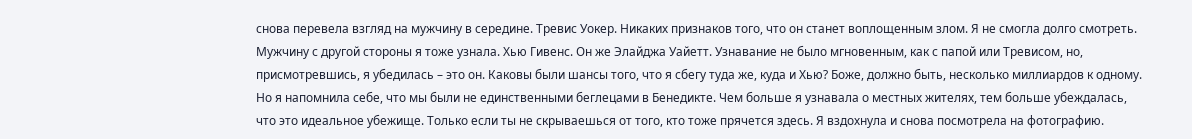снова перевела взгляд на мужчину в середине. Тревис Уокер. Никаких признаков того, что он станет воплощенным злом. Я не смогла долго смотреть. Мужчину с другой стороны я тоже узнала. Хью Гивенс. Он же Элайджа Уайетт. Узнавание не было мгновенным, как с папой или Тревисом, но, присмотревшись, я убедилась – это он. Каковы были шансы того, что я сбегу туда же, куда и Хью? Боже, должно быть, несколько миллиардов к одному. Но я напомнила себе, что мы были не единственными беглецами в Бенедикте. Чем больше я узнавала о местных жителях, тем больше убеждалась, что это идеальное убежище. Только если ты не скрываешься от того, кто тоже прячется здесь. Я вздохнула и снова посмотрела на фотографию.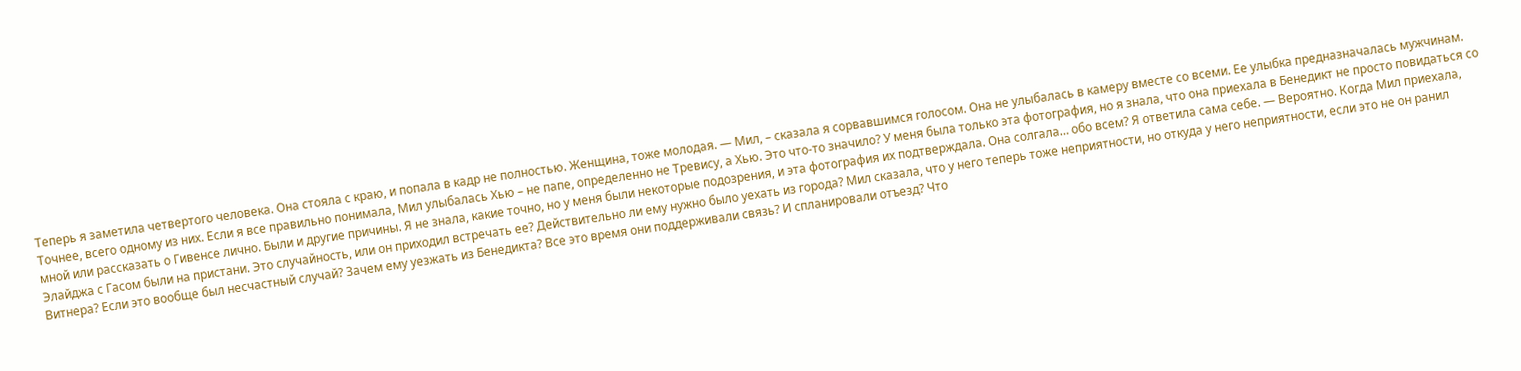Теперь я заметила четвертого человека. Она стояла с краю, и попала в кадр не полностью. Женщина, тоже молодая. — Мил, – сказала я сорвавшимся голосом. Она не улыбалась в камеру вместе со всеми. Ее улыбка предназначалась мужчинам. Точнее, всего одному из них. Если я все правильно понимала, Мил улыбалась Хью – не папе, определенно не Тревису, а Хью. Это что-то значило? У меня была только эта фотография, но я знала, что она приехала в Бенедикт не просто повидаться со мной или рассказать о Гивенсе лично. Были и другие причины. Я не знала, какие точно, но у меня были некоторые подозрения, и эта фотография их подтверждала. Она солгала… обо всем? Я ответила сама себе. — Вероятно. Когда Мил приехала, Элайджа с Гасом были на пристани. Это случайность, или он приходил встречать ее? Действительно ли ему нужно было уехать из города? Мил сказала, что у него теперь тоже неприятности, но откуда у него неприятности, если это не он ранил Витнера? Если это вообще был несчастный случай? Зачем ему уезжать из Бенедикта? Все это время они поддерживали связь? И спланировали отъезд? Что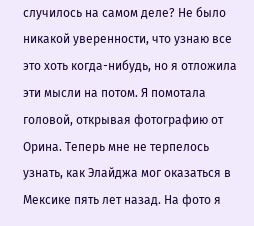случилось на самом деле? Не было никакой уверенности, что узнаю все это хоть когда-нибудь, но я отложила эти мысли на потом. Я помотала головой, открывая фотографию от Орина. Теперь мне не терпелось узнать, как Элайджа мог оказаться в Мексике пять лет назад. На фото я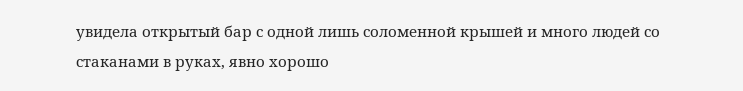увидела открытый бар с одной лишь соломенной крышей и много людей со стаканами в руках, явно хорошо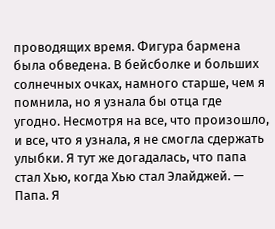проводящих время. Фигура бармена была обведена. В бейсболке и больших солнечных очках, намного старше, чем я помнила, но я узнала бы отца где угодно. Несмотря на все, что произошло, и все, что я узнала, я не смогла сдержать улыбки. Я тут же догадалась, что папа стал Хью, когда Хью стал Элайджей. — Папа. Я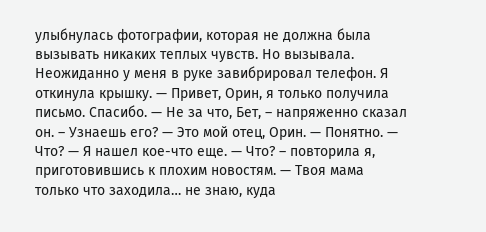улыбнулась фотографии, которая не должна была вызывать никаких теплых чувств. Но вызывала. Неожиданно у меня в руке завибрировал телефон. Я откинула крышку. — Привет, Орин, я только получила письмо. Спасибо. — Не за что, Бет, – напряженно сказал он. – Узнаешь его? — Это мой отец, Орин. — Понятно. — Что? — Я нашел кое-что еще. — Что? – повторила я, приготовившись к плохим новостям. — Твоя мама только что заходила… не знаю, куда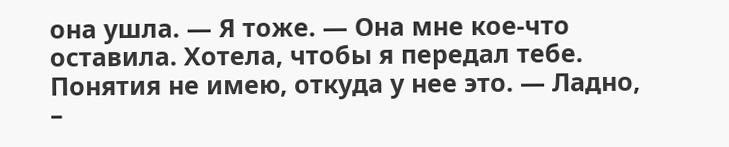она ушла. — Я тоже. — Она мне кое-что оставила. Хотела, чтобы я передал тебе. Понятия не имею, откуда у нее это. — Ладно, –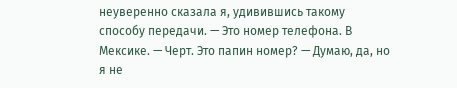неуверенно сказала я, удивившись такому способу передачи. — Это номер телефона. В Мексике. — Черт. Это папин номер? — Думаю, да, но я не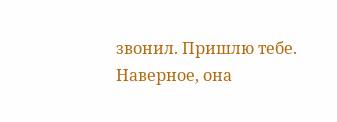звонил. Пришлю тебе. Наверное, она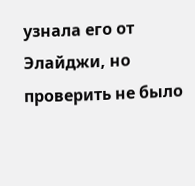узнала его от Элайджи, но проверить не было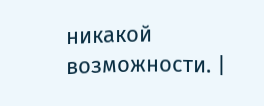никакой возможности. |